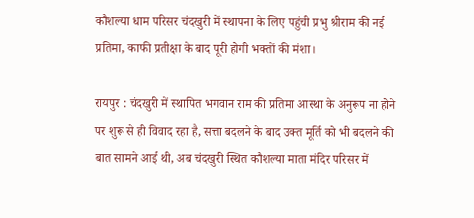कौशल्या धाम परिसर चंदखुरी में स्थापना के लिए पहुंची प्रभु श्रीराम की नई प्रतिमा, काफी प्रतीक्षा के बाद पूरी होगी भक्तों की मंशा।

रायपुर : चंदखुरी में स्थापित भगवान राम की प्रतिमा आस्था के अनुरूप ना होने पर शुरू से ही विवाद रहा है, सत्ता बदलने के बाद उक्त मूर्ति को भी बदलने की बात सामने आई थी, अब चंदखुरी स्थित कौशल्या माता मंदिर परिसर में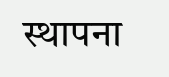स्थापना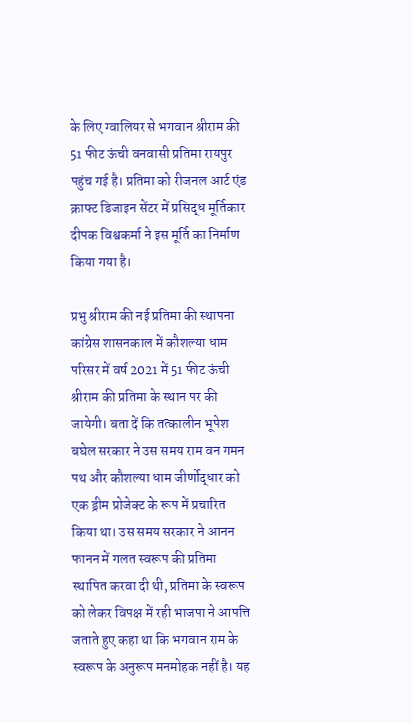के लिए ग्वालियर से भगवान श्रीराम की 51 फीट ऊंची वनवासी प्रतिमा रायपुर पहुंच गई है। प्रतिमा को रीजनल आर्ट एंड क्राफ्ट डिजाइन सेंटर में प्रसिद्ध मूर्तिकार दीपक विश्वकर्मा ने इस मूर्ति का निर्माण किया गया है।

प्रभु श्रीराम की नई प्रतिमा की स्थापना कांग्रेस शासनकाल में कौशल्या धाम परिसर में वर्ष 2021 में 51 फीट ऊंची श्रीराम की प्रतिमा के स्थान पर की जायेगी। बता दें कि तत्कालीन भूपेश बघेल सरकार ने उस समय राम वन गमन पथ और कौशल्या धाम जीर्णोद्धार को एक ड्रीम प्रोजेक्ट के रूप में प्रचारित किया था। उस समय सरकार ने आनन फानन में गलत स्वरूप की प्रतिमा स्थापित करवा दी थी, प्रतिमा के स्वरूप को लेकर विपक्ष में रही भाजपा ने आपत्ति जताते हुए कहा था कि भगवान राम के स्वरूप के अनुरूप मनमोहक नहीं है। यह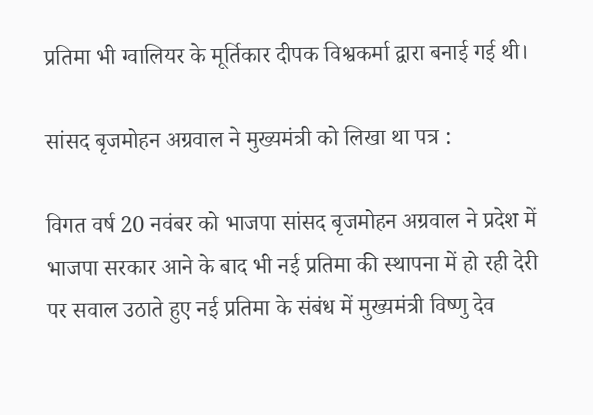प्रतिमा भी ग्वालियर के मूर्तिकार दीपक विश्वकर्मा द्वारा बनाई गई थी।

सांसद बृजमोहन अग्रवाल ने मुख्यमंत्री को लिखा था पत्र :

विगत वर्ष 20 नवंबर को भाजपा सांसद बृजमोहन अग्रवाल ने प्रदेश में भाजपा सरकार आने के बाद भी नई प्रतिमा की स्थापना में हो रही देरी पर सवाल उठाते हुए नई प्रतिमा के संबंध में मुख्यमंत्री विष्णु देव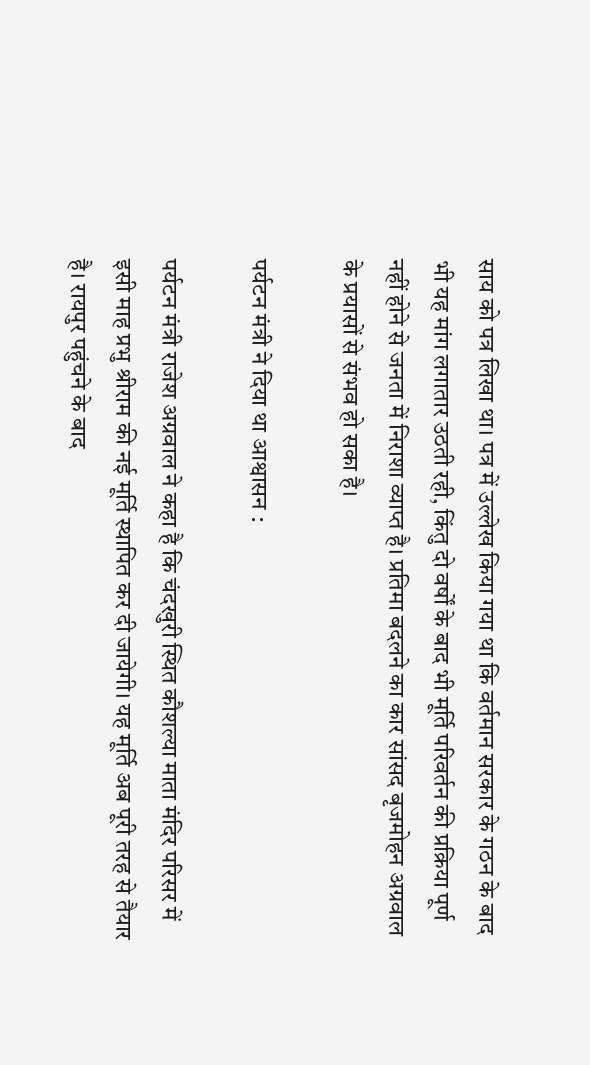साय को पत्र लिखा था। पत्र में उल्लेख किया गया था कि वर्तमान सरकार के गठन के बाद भी यह मांग लगातार उठती रही, किंतु दो वर्षों के बाद भी मूर्ति परिवर्तन की प्रक्रिया पूर्ण नहीं होने से जनता में निराशा व्याप्त है। प्रतिमा बदलने का कार सांसद बृजमोहन अग्रवाल के प्रयासों से संभव हो सका है।

पर्यटन मंत्री ने दिया था आश्वासन :

पर्यटन मंत्री राजेश अग्रवाल ने कहा है कि चंदखुरी स्थित कौशल्या माता मंदिर परिसर में इसी माह प्रभु श्रीराम की नई मूर्ति स्थापित कर दी जायेगी। यह मूर्ति अब पूरी तरह से तैयार है। रायपुर पहुंचने के बाद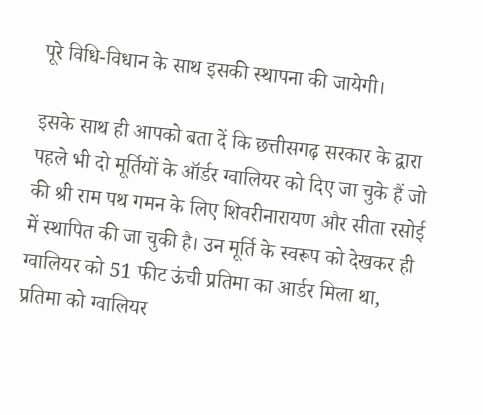पूरे विधि-विधान के साथ इसकी स्थापना की जायेगी।

इसके साथ ही आपको बता दें कि छत्तीसगढ़ सरकार के द्वारा पहले भी दो मूर्तियों के ऑर्डर ग्वालियर को दिए जा चुके हैं जो की श्री राम पथ गमन के लिए शिवरीनारायण और सीता रसोई में स्थापित की जा चुकी है। उन मूर्ति के स्वरूप को देखकर ही ग्वालियर को 51 फीट ऊंची प्रतिमा का आर्डर मिला था, प्रतिमा को ग्वालियर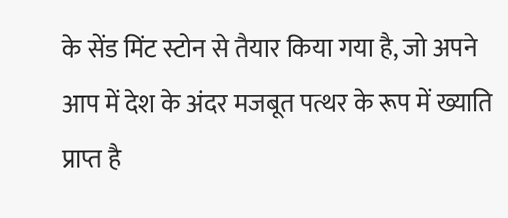के सेंड मिंट स्टोन से तैयार किया गया है, जो अपने आप में देश के अंदर मजबूत पत्थर के रूप में ख्याति प्राप्त है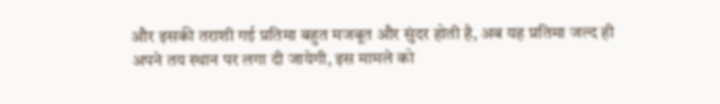और इसकी तराशी गई प्रतिमा बहुत मजबूत और सुंदर होती है, अब यह प्रतिमा जल्द ही अपने तय स्थान पर लगा दी जायेगी, इस मामले को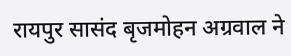रायपुर सासंद बृजमोहन अग्रवाल ने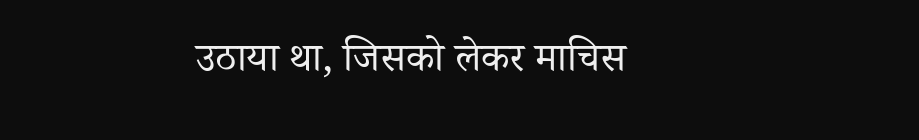उठाया था, जिसको लेकर माचिस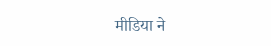मीडिया ने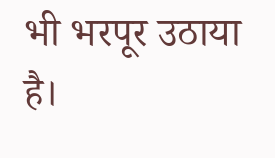भी भरपूर उठाया है।